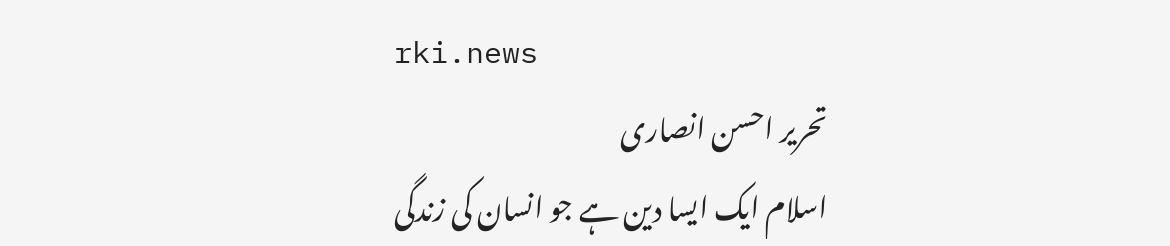rki.news
تحریر احسن انصاری
اسلام ایک ایسا دین ہے جو انسان کی زندگی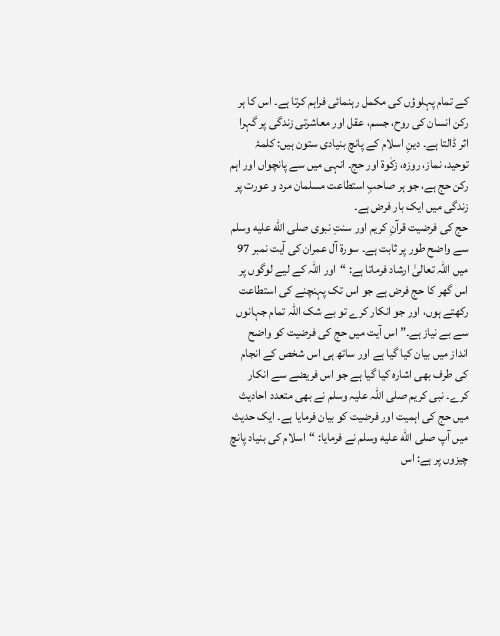کے تمام پہلوؤں کی مکمل رہنمائی فراہم کرتا ہے۔ اس کا ہر رکن انسان کی روح، جسم، عقل اور معاشرتی زندگی پر گہرا اثر ڈالتا ہے۔ دینِ اسلام کے پانچ بنیادی ستون ہیں: کلمۂ توحید، نماز، روزہ، زکٰوۃ اور حج۔ انہی میں سے پانچواں اور اہم رکن حج ہے، جو ہر صاحبِ استطاعت مسلمان مرد و عورت پر زندگی میں ایک بار فرض ہے۔
حج کی فرضیت قرآنِ کریم اور سنتِ نبوی صلى الله عليه وسلم سے واضح طور پر ثابت ہے۔ سورۃ آل عمران کی آیت نمبر 97 میں اللہ تعالیٰ ارشاد فرماتا ہے: “اور اللہ کے لیے لوگوں پر اس گھر کا حج فرض ہے جو اس تک پہنچنے کی استطاعت رکھتے ہوں، اور جو انکار کرے تو بے شک اللہ تمام جہانوں سے بے نیاز ہے۔” اس آیت میں حج کی فرضیت کو واضح انداز میں بیان کیا گیا ہے اور ساتھ ہی اس شخص کے انجام کی طرف بھی اشارہ کیا گیا ہے جو اس فریضے سے انکار کرے۔ نبی کریم صلی اللہ علیہ وسلم نے بھی متعدد احادیث میں حج کی اہمیت اور فرضیت کو بیان فرمایا ہے۔ ایک حدیث میں آپ صلى الله عليه وسلم نے فرمایا: “اسلام کی بنیاد پانچ چیزوں پر ہے: اس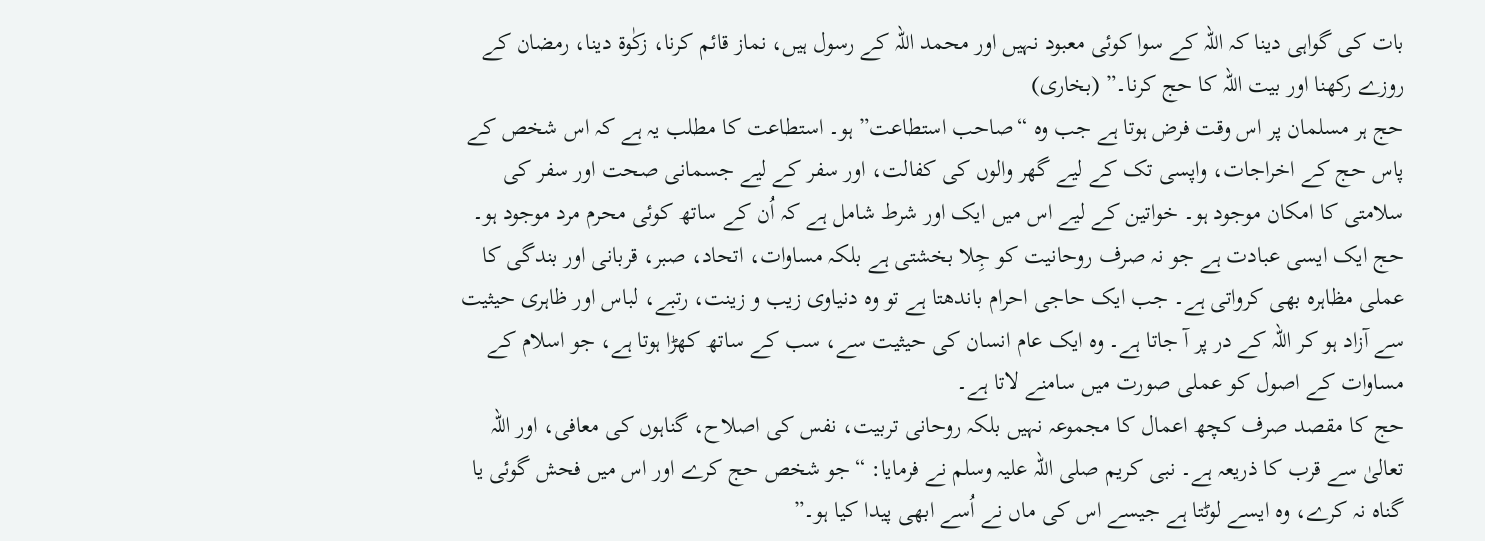بات کی گواہی دینا کہ اللہ کے سوا کوئی معبود نہیں اور محمد اللہ کے رسول ہیں، نماز قائم کرنا، زکٰوۃ دینا، رمضان کے روزے رکھنا اور بیت اللہ کا حج کرنا۔” (بخاری)
حج ہر مسلمان پر اس وقت فرض ہوتا ہے جب وہ “صاحب استطاعت” ہو۔ استطاعت کا مطلب یہ ہے کہ اس شخص کے پاس حج کے اخراجات، واپسی تک کے لیے گھر والوں کی کفالت، اور سفر کے لیے جسمانی صحت اور سفر کی سلامتی کا امکان موجود ہو۔ خواتین کے لیے اس میں ایک اور شرط شامل ہے کہ اُن کے ساتھ کوئی محرم مرد موجود ہو۔
حج ایک ایسی عبادت ہے جو نہ صرف روحانیت کو جِلا بخشتی ہے بلکہ مساوات، اتحاد، صبر، قربانی اور بندگی کا عملی مظاہرہ بھی کرواتی ہے۔ جب ایک حاجی احرام باندھتا ہے تو وہ دنیاوی زیب و زینت، رتبے، لباس اور ظاہری حیثیت سے آزاد ہو کر اللہ کے در پر آ جاتا ہے۔ وہ ایک عام انسان کی حیثیت سے، سب کے ساتھ کھڑا ہوتا ہے، جو اسلام کے مساوات کے اصول کو عملی صورت میں سامنے لاتا ہے۔
حج کا مقصد صرف کچھ اعمال کا مجموعہ نہیں بلکہ روحانی تربیت، نفس کی اصلاح، گناہوں کی معافی، اور اللہ تعالیٰ سے قرب کا ذریعہ ہے۔ نبی کریم صلی اللہ علیہ وسلم نے فرمایا: “جو شخص حج کرے اور اس میں فحش گوئی یا گناہ نہ کرے، وہ ایسے لوٹتا ہے جیسے اس کی ماں نے اُسے ابھی پیدا کیا ہو۔”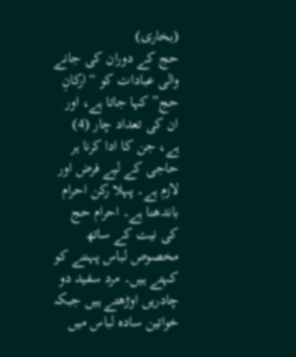(بخاری)
حج کے دوران کی جانے والی عبادات کو “ارکانِ حج” کہا جاتا ہے، اور ان کی تعداد چار (4) ہے، جن کا ادا کرنا ہر حاجی کے لیے فرض اور لازم ہے۔ پہلا رکن احرام باندھنا ہے۔ احرام حج کی نیت کے ساتھ مخصوص لباس پہننے کو کہتے ہیں۔ مرد سفید دو چادریں اوڑھتے ہیں جبکہ خواتین سادہ لباس میں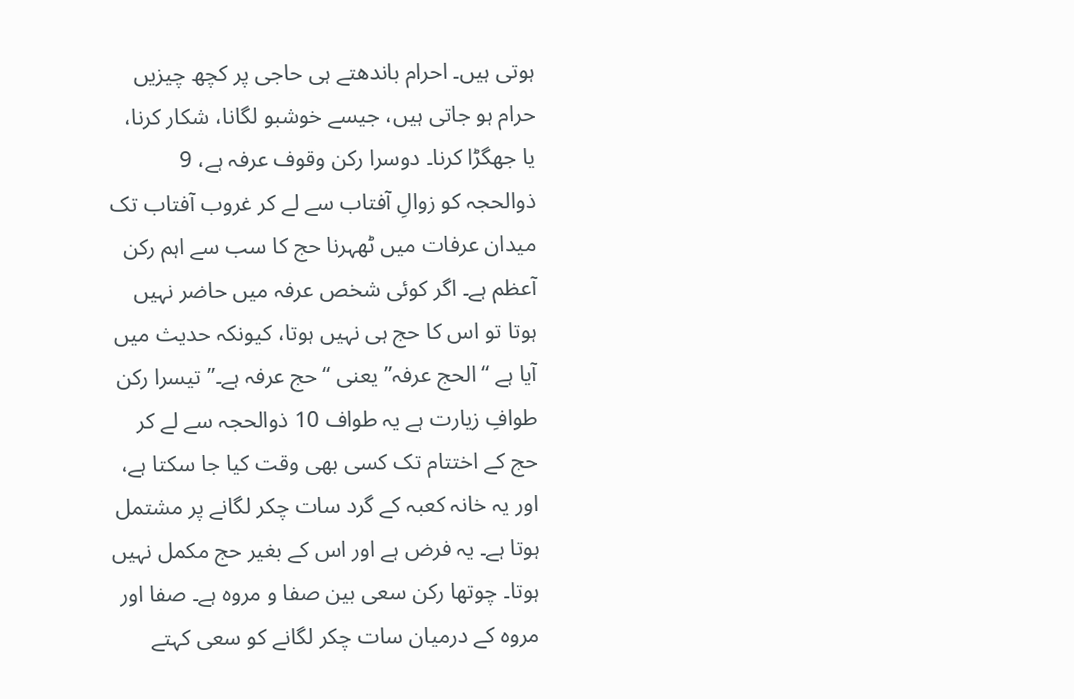ہوتی ہیں۔ احرام باندھتے ہی حاجی پر کچھ چیزیں حرام ہو جاتی ہیں، جیسے خوشبو لگانا، شکار کرنا، یا جھگڑا کرنا۔ دوسرا رکن وقوف عرفہ ہے، 9 ذوالحجہ کو زوالِ آفتاب سے لے کر غروب آفتاب تک میدان عرفات میں ٹھہرنا حج کا سب سے اہم رکن آعظم ہے۔ اگر کوئی شخص عرفہ میں حاضر نہیں ہوتا تو اس کا حج ہی نہیں ہوتا، کیونکہ حدیث میں آیا ہے “الحج عرفہ” یعنی “حج عرفہ ہے۔” تیسرا رکن طوافِ زیارت ہے یہ طواف 10 ذوالحجہ سے لے کر حج کے اختتام تک کسی بھی وقت کیا جا سکتا ہے، اور یہ خانہ کعبہ کے گرد سات چکر لگانے پر مشتمل ہوتا ہے۔ یہ فرض ہے اور اس کے بغیر حج مکمل نہیں ہوتا۔ چوتھا رکن سعی بین صفا و مروہ ہے۔ صفا اور مروہ کے درمیان سات چکر لگانے کو سعی کہتے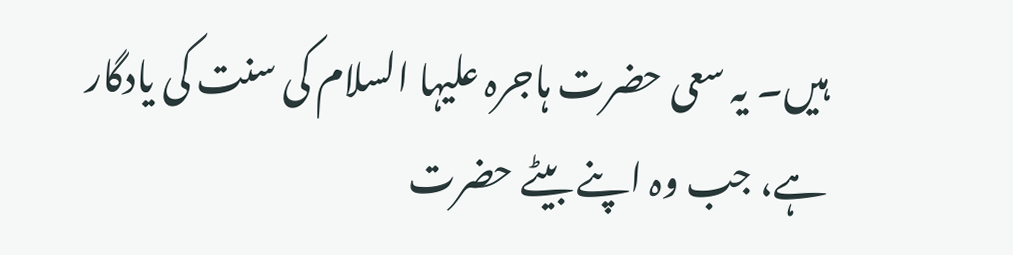ہیں۔ یہ سعی حضرت ہاجرہ علیہا السلام کی سنت کی یادگار ہے، جب وہ اپنے بیٹے حضرت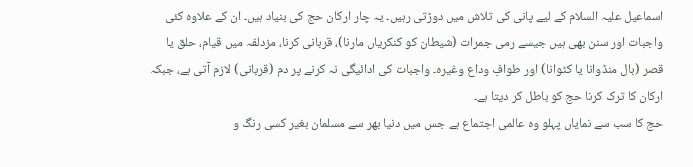اسماعیل علیہ السلام کے لیے پانی کی تلاش میں دوڑتی رہیں۔ یہ چار ارکان حج کی بنیاد ہیں۔ ان کے علاوہ کئی واجبات اور سنن بھی ہیں جیسے رمی جمرات (شیطان کو کنکریاں مارنا)، قربانی کرنا، مزدلفہ میں قیام، حلق یا قصر (بال منڈوانا یا کٹوانا) اور طوافِ وداع وغیرہ۔ واجبات کی ادائیگی نہ کرنے پر دم (قربانی) لازم آتی ہے، جبکہ ارکان کا ترک کرنا حج کو باطل کر دیتا ہے۔
حج کا سب سے نمایاں پہلو وہ عالمی اجتماع ہے جس میں دنیا بھر سے مسلمان بغیر کسی رنگ و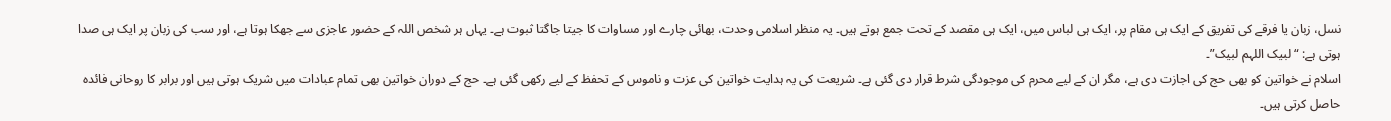نسل، زبان یا فرقے کی تفریق کے ایک ہی مقام پر، ایک ہی لباس میں، ایک ہی مقصد کے تحت جمع ہوتے ہیں۔ یہ منظر اسلامی وحدت، بھائی چارے اور مساوات کا جیتا جاگتا ثبوت ہے۔ یہاں ہر شخص اللہ کے حضور عاجزی سے جھکا ہوتا ہے، اور سب کی زبان پر ایک ہی صدا ہوتی ہے: “لبیک اللہم لبیک”۔
اسلام نے خواتین کو بھی حج کی اجازت دی ہے، مگر ان کے لیے محرم کی موجودگی شرط قرار دی گئی ہے۔ شریعت کی یہ ہدایت خواتین کی عزت و ناموس کے تحفظ کے لیے رکھی گئی ہے۔ حج کے دوران خواتین بھی تمام عبادات میں شریک ہوتی ہیں اور برابر کا روحانی فائدہ حاصل کرتی ہیں۔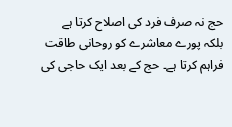حج نہ صرف فرد کی اصلاح کرتا ہے بلکہ پورے معاشرے کو روحانی طاقت فراہم کرتا ہے۔ حج کے بعد ایک حاجی کی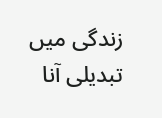زندگی میں تبدیلی آنا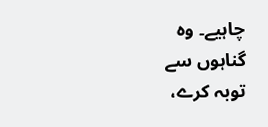چاہیے۔ وہ گناہوں سے توبہ کرے،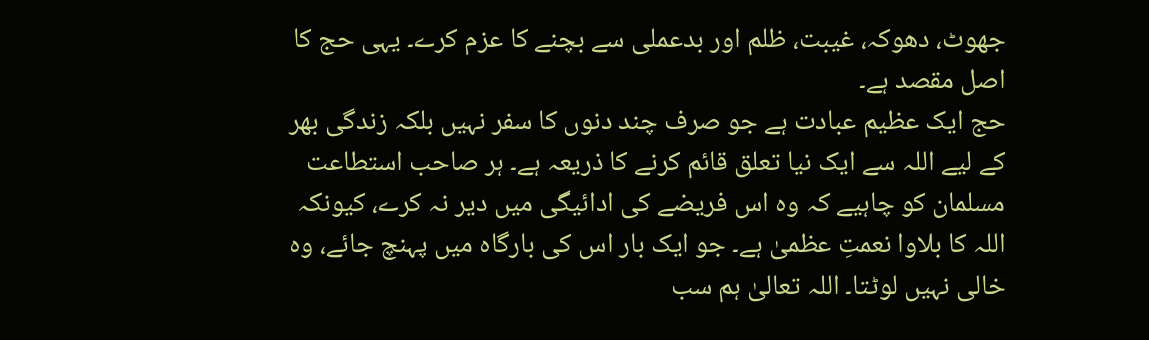جھوٹ، دھوکہ، غیبت، ظلم اور بدعملی سے بچنے کا عزم کرے۔ یہی حج کا اصل مقصد ہے۔
حج ایک عظیم عبادت ہے جو صرف چند دنوں کا سفر نہیں بلکہ زندگی بھر کے لیے اللہ سے ایک نیا تعلق قائم کرنے کا ذریعہ ہے۔ ہر صاحب استطاعت مسلمان کو چاہیے کہ وہ اس فریضے کی ادائیگی میں دیر نہ کرے، کیونکہ اللہ کا بلاوا نعمتِ عظمیٰ ہے۔ جو ایک بار اس کی بارگاہ میں پہنچ جائے، وہ خالی نہیں لوٹتا۔ اللہ تعالیٰ ہم سب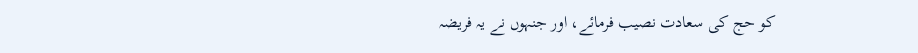کو حج کی سعادت نصیب فرمائے، اور جنہوں نے یہ فریضہ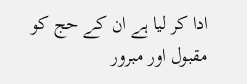ادا کر لیا ہے ان کے حج کو مقبول اور مبرور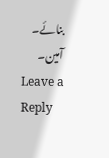بنائے۔ آمین۔
Leave a Reply